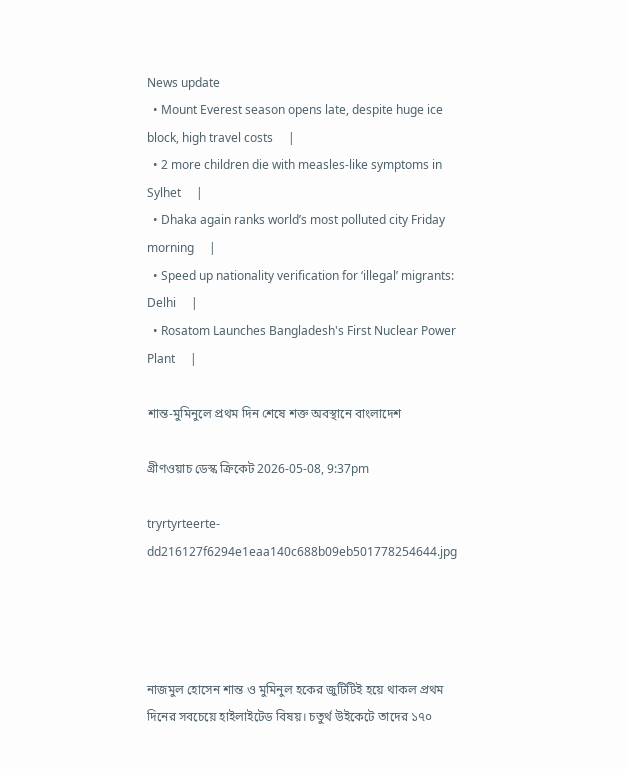News update
  • Mount Everest season opens late, despite huge ice block, high travel costs     |
  • 2 more children die with measles-like symptoms in Sylhet     |
  • Dhaka again ranks world’s most polluted city Friday morning     |
  • Speed up nationality verification for ‘illegal’ migrants: Delhi     |
  • Rosatom Launches Bangladesh's First Nuclear Power Plant     |

শান্ত-মুমিনুলে প্রথম দিন শেষে শক্ত অবস্থানে বাংলাদেশ

গ্রীণওয়াচ ডেস্ক ক্রিকেট 2026-05-08, 9:37pm

tryrtyrteerte-dd216127f6294e1eaa140c688b09eb501778254644.jpg




নাজমুল হোসেন শান্ত ও মুমিনুল হকের জুটিটিই হয়ে থাকল প্রথম দিনের সবচেয়ে হাইলাইটেড বিষয়। চতুর্থ উইকেটে তাদের ১৭০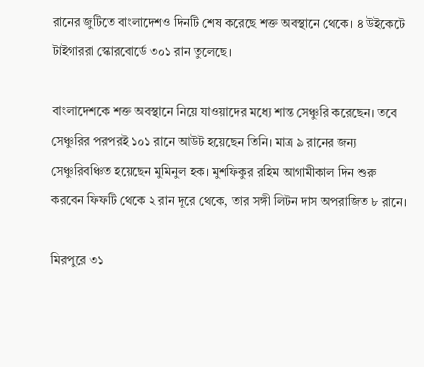রানের জুটিতে বাংলাদেশও দিনটি শেষ করেছে শক্ত অবস্থানে থেকে। ৪ উইকেটে টাইগাররা স্কোরবোর্ডে ৩০১ রান তুলেছে।

বাংলাদেশকে শক্ত অবস্থানে নিয়ে যাওয়াদের মধ্যে শান্ত সেঞ্চুরি করেছেন। তবে সেঞ্চুরির পরপরই ১০১ রানে আউট হয়েছেন তিনি। মাত্র ৯ রানের জন্য সেঞ্চুরিবঞ্চিত হয়েছেন মুমিনুল হক। মুশফিকুর রহিম আগামীকাল দিন শুরু করবেন ফিফটি থেকে ২ রান দূরে থেকে, তার সঙ্গী লিটন দাস অপরাজিত ৮ রানে।

মিরপুরে ৩১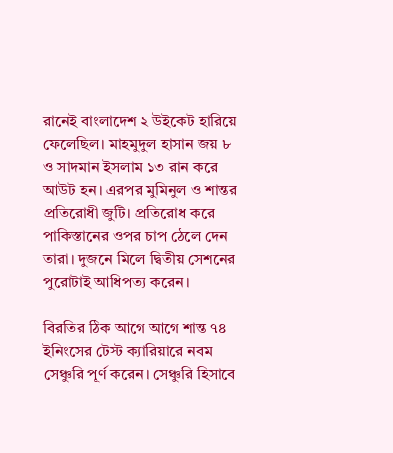রানেই বাংলাদেশ ২ উইকেট হারিয়ে ফেলেছিল। মাহমুদুল হাসান জয় ৮ ও সাদমান ইসলাম ১৩ রান করে আউট হন। এরপর মুমিনুল ও শান্তর প্রতিরোধী জুটি। প্রতিরোধ করে পাকিস্তানের ওপর চাপ ঠেলে দেন তারা। দুজনে মিলে দ্বিতীয় সেশনের পুরোটাই আধিপত্য করেন।

বিরতির ঠিক আগে আগে শান্ত ৭৪ ইনিংসের টেস্ট ক্যারিয়ারে নবম সেঞ্চুরি পূর্ণ করেন। সেঞ্চুরি হিসাবে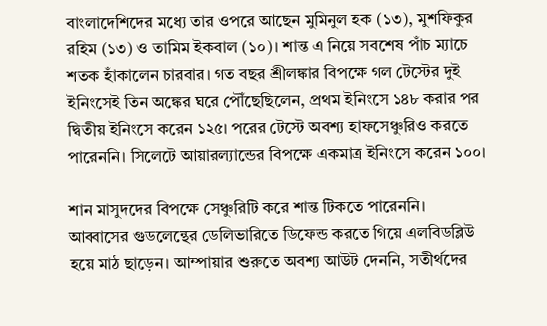বাংলাদেশিদের মধ্যে তার ওপরে আছেন মুমিনুল হক (১৩), মুশফিকুর রহিম (১৩) ও তামিম ইকবাল (১০)। শান্ত এ নিয়ে সবশেষ পাঁচ ম্যাচে শতক হাঁকালেন চারবার। গত বছর শ্রীলঙ্কার বিপক্ষে গল টেস্টের দুই ইনিংসেই তিন অঙ্কের ঘরে পৌঁছেছিলেন, প্রথম ইনিংসে ১৪৮ করার পর দ্বিতীয় ইনিংসে করেন ১২৫। পরের টেস্টে অবশ্য হাফসেঞ্চুরিও করতে পারেননি। সিলেটে আয়ারল্যান্ডের বিপক্ষে একমাত্র ইনিংসে করেন ১০০।

শান মাসুদদের বিপক্ষে সেঞ্চুরিটি করে শান্ত টিকতে পারেননি। আব্বাসের গুডলেন্থের ডেলিভারিতে ডিফেন্ড করতে গিয়ে এলবিডব্লিউ হয়ে মাঠ ছাড়েন। আম্পায়ার শুরুতে অবশ্য আউট দেননি, সতীর্থদের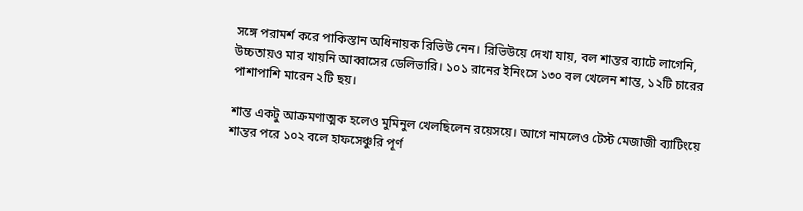সঙ্গে পরামর্শ করে পাকিস্তান অধিনায়ক রিভিউ নেন। রিভিউয়ে দেখা যায়, বল শান্তর ব্যাটে লাগেনি, উচ্চতায়ও মার খায়নি আব্বাসের ডেলিভারি। ১০১ রানের ইনিংসে ১৩০ বল খেলেন শান্ত, ১২টি চারের পাশাপাশি মারেন ২টি ছয়।

শান্ত একটু আক্রমণাত্মক হলেও মুমিনুল খেলছিলেন রয়েসয়ে। আগে নামলেও টেস্ট মেজাজী ব্যাটিংয়ে শান্তর পরে ১০২ বলে হাফসেঞ্চুরি পূর্ণ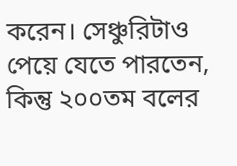করেন। সেঞ্চুরিটাও পেয়ে যেতে পারতেন, কিন্তু ২০০তম বলের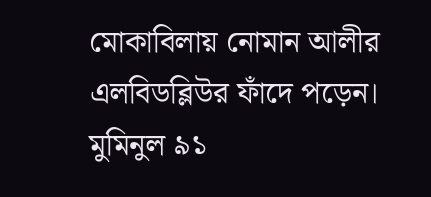মোকাবিলায় নোমান আলীর এলবিডব্লিউর ফাঁদে পড়েন। মুমিনুল ৯১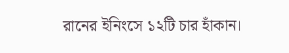রানের ইনিংসে ১২টি চার হাঁকান।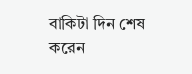বাকিটা দিন শেষ করেন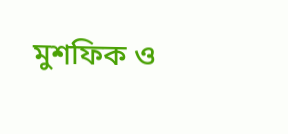মুশফিক ও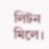লিটন মিলে।